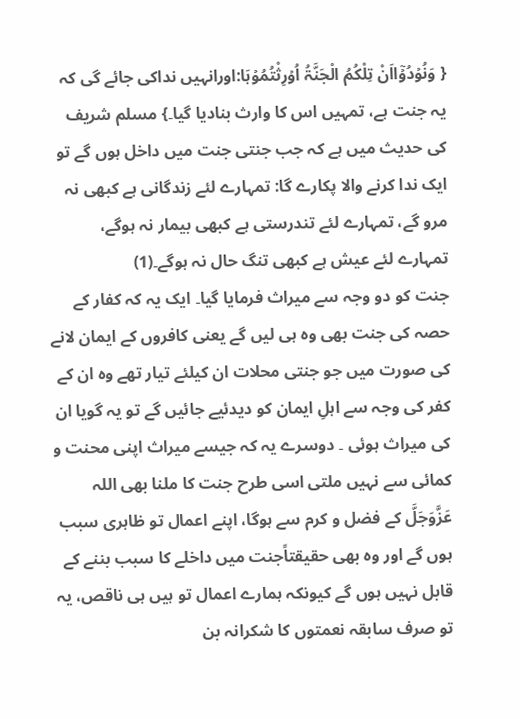{ وَنُوۡدُوۡۤااَنْ تِلْکُمُ الْجَنَّۃُ اُوۡرِثْتُمُوۡہَا:اورانہیں نداکی جائے گی کہ یہ جنت ہے، تمہیں اس کا وارث بنادیا گیا۔} مسلم شریف کی حدیث میں ہے کہ جب جنتی جنت میں داخل ہوں گے تو ایک ندا کرنے والا پکارے گا: تمہارے لئے زندگانی ہے کبھی نہ مرو گے، تمہارے لئے تندرستی ہے کبھی بیمار نہ ہوگے، تمہارے لئے عیش ہے کبھی تنگ حال نہ ہوگے۔(1)
جنت کو دو وجہ سے میراث فرمایا گیا۔ ایک یہ کہ کفار کے حصہ کی جنت بھی وہ ہی لیں گے یعنی کافروں کے ایمان لانے کی صورت میں جو جنتی محلات ان کیلئے تیار تھے وہ ان کے کفر کی وجہ سے اہلِ ایمان کو دیدئیے جائیں گے تو یہ گویا ان کی میراث ہوئی ۔ دوسرے یہ کہ جیسے میراث اپنی محنت و کمائی سے نہیں ملتی اسی طرح جنت کا ملنا بھی اللہ عَزَّوَجَلَّ کے فضل و کرم سے ہوگا، اپنے اعمال تو ظاہری سبب ہوں گے اور وہ بھی حقیقتاًجنت میں داخلے کا سبب بننے کے قابل نہیں ہوں گے کیونکہ ہمارے اعمال تو ہیں ہی ناقص، یہ تو صرف سابقہ نعمتوں کا شکرانہ بن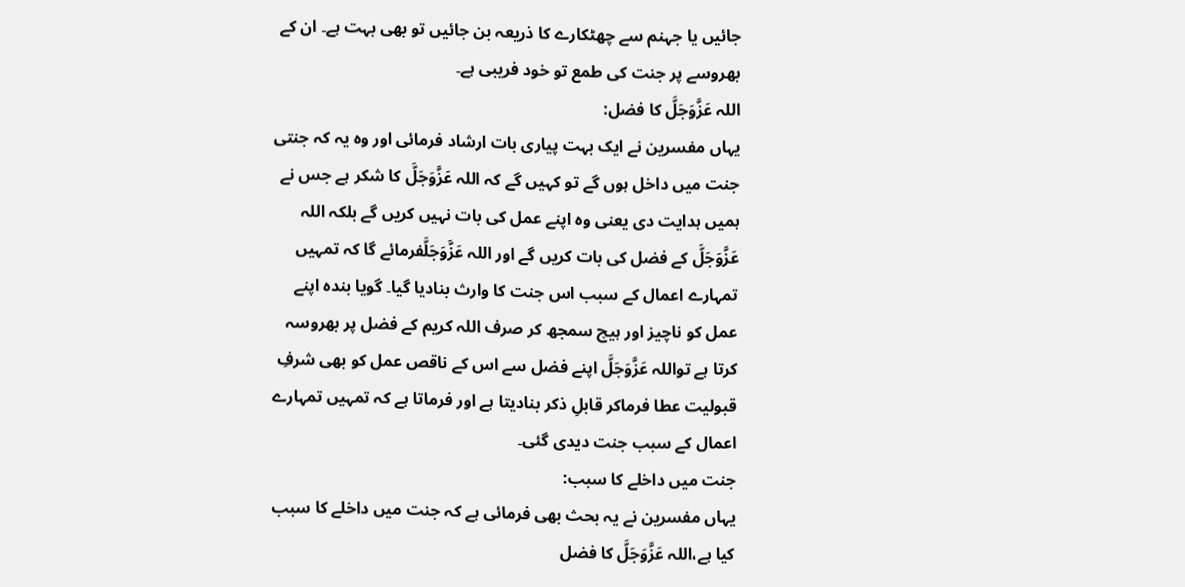جائیں یا جہنم سے چھٹکارے کا ذریعہ بن جائیں تو بھی بہت ہے۔ ان کے بھروسے پر جنت کی طمع تو خود فریبی ہے۔
اللہ عَزَّوَجَلَّ کا فضل:
یہاں مفسرین نے ایک بہت پیاری بات ارشاد فرمائی اور وہ یہ کہ جنتی جنت میں داخل ہوں گے تو کہیں گے کہ اللہ عَزَّوَجَلَّ کا شکر ہے جس نے ہمیں ہدایت دی یعنی وہ اپنے عمل کی بات نہیں کریں گے بلکہ اللہ عَزَّوَجَلَّ کے فضل کی بات کریں گے اور اللہ عَزَّوَجَلَّفرمائے گا کہ تمہیں تمہارے اعمال کے سبب اس جنت کا وارث بنادیا گیا۔ گویا بندہ اپنے عمل کو ناچیز اور ہیچ سمجھ کر صرف اللہ کریم کے فضل پر بھروسہ کرتا ہے تواللہ عَزَّوَجَلَّ اپنے فضل سے اس کے ناقص عمل کو بھی شرفِ قبولیت عطا فرماکر قابلِ ذکر بنادیتا ہے اور فرماتا ہے کہ تمہیں تمہارے اعمال کے سبب جنت دیدی گئی۔
جنت میں داخلے کا سبب:
یہاں مفسرین نے یہ بحث بھی فرمائی ہے کہ جنت میں داخلے کا سبب کیا ہے،اللہ عَزَّوَجَلَّ کا فضل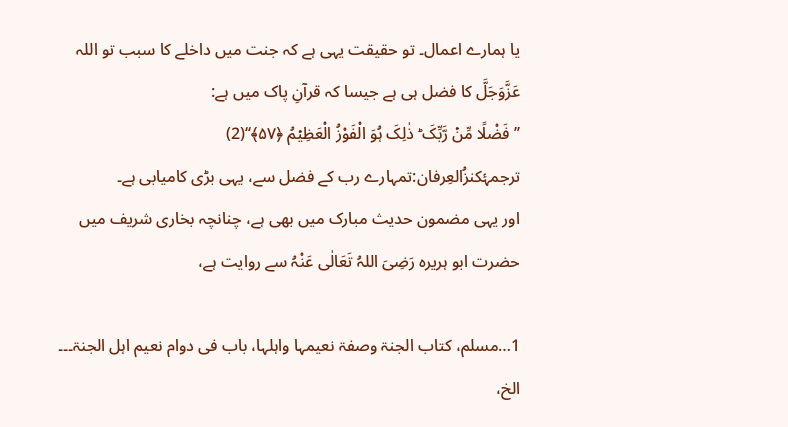یا ہمارے اعمال۔ تو حقیقت یہی ہے کہ جنت میں داخلے کا سبب تو اللہ عَزَّوَجَلَّ کا فضل ہی ہے جیسا کہ قرآنِ پاک میں ہے:
’’ فَضْلًا مِّنۡ رَّبِّکَ ؕ ذٰلِکَ ہُوَ الْفَوْزُ الْعَظِیۡمُ ﴿۵۷﴾‘‘(2)
ترجمۂکنزُالعِرفان:تمہارے رب کے فضل سے، یہی بڑی کامیابی ہے۔
اور یہی مضمون حدیث مبارک میں بھی ہے، چنانچہ بخاری شریف میں حضرت ابو ہریرہ رَضِیَ اللہُ تَعَالٰی عَنْہُ سے روایت ہے،

1…مسلم، کتاب الجنۃ وصفۃ نعیمہا واہلہا، باب فی دوام نعیم اہل الجنۃ۔۔۔ الخ،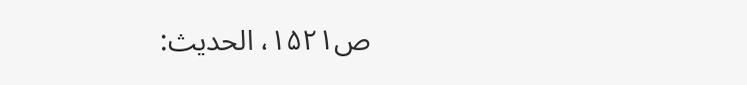ص۱۵۲۱، الحدیث: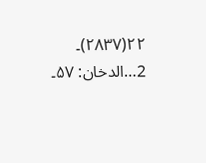۲۲(۲۸۳۷)۔
2…الدخان: ۵۷۔